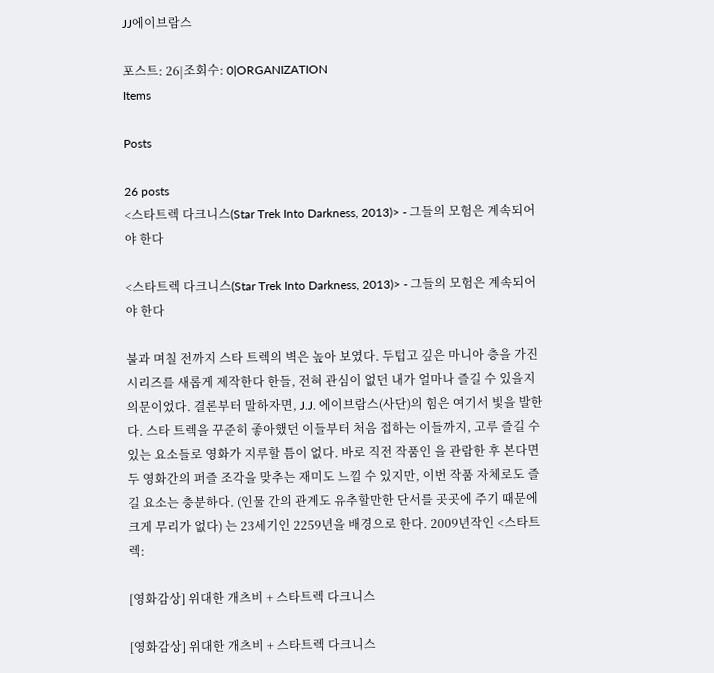JJ에이브람스

포스트: 26|조회수: 0|ORGANIZATION
Items

Posts

26 posts
<스타트렉 다크니스(Star Trek Into Darkness, 2013)> - 그들의 모험은 계속되어야 한다

<스타트렉 다크니스(Star Trek Into Darkness, 2013)> - 그들의 모험은 계속되어야 한다

불과 며칠 전까지 스타 트렉의 벽은 높아 보였다. 두텁고 깊은 마니아 층을 가진 시리즈를 새롭게 제작한다 한들, 전혀 관심이 없던 내가 얼마나 즐길 수 있을지 의문이었다. 결론부터 말하자면, J.J. 에이브람스(사단)의 힘은 여기서 빛을 발한다. 스타 트렉을 꾸준히 좋아했던 이들부터 처음 접하는 이들까지, 고루 즐길 수 있는 요소들로 영화가 지루할 틈이 없다. 바로 직전 작품인 을 관람한 후 본다면 두 영화간의 퍼즐 조각을 맞추는 재미도 느낄 수 있지만, 이번 작품 자체로도 즐길 요소는 충분하다. (인물 간의 관계도 유추할만한 단서를 곳곳에 주기 때문에 크게 무리가 없다) 는 23세기인 2259년을 배경으로 한다. 2009년작인 <스타트렉:

[영화감상] 위대한 개츠비 + 스타트렉 다크니스

[영화감상] 위대한 개츠비 + 스타트렉 다크니스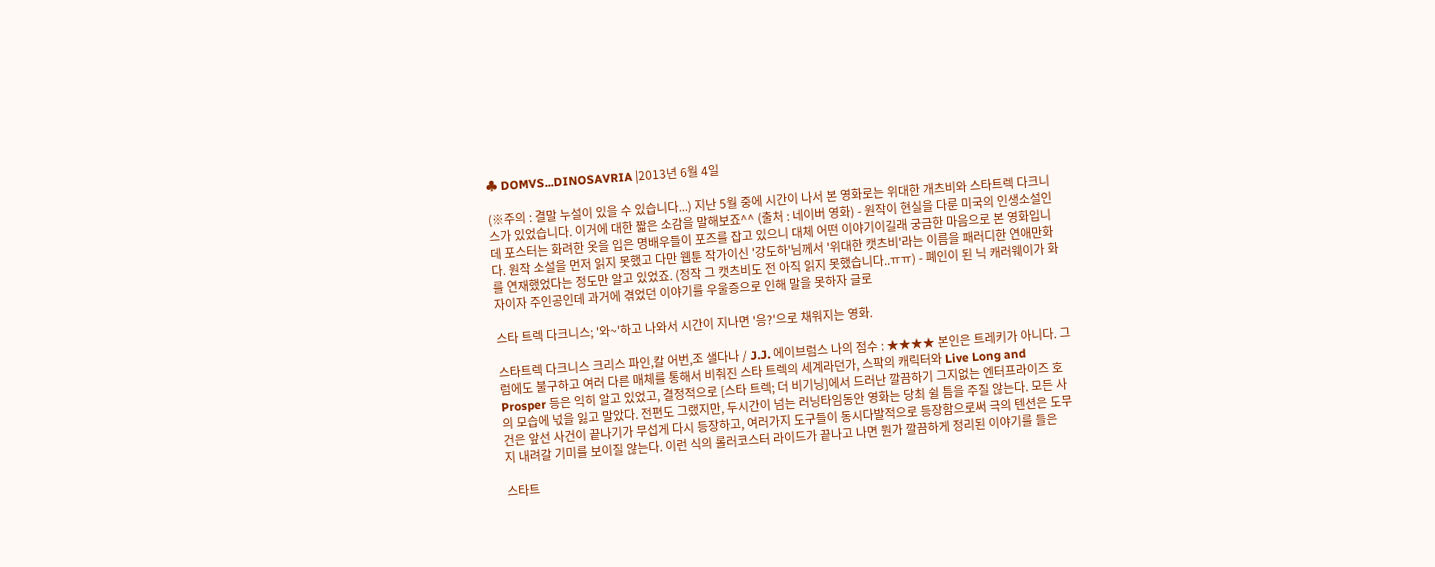♣ DOMVS...DINOSAVRIA |2013년 6월 4일

(※주의 : 결말 누설이 있을 수 있습니다...) 지난 5월 중에 시간이 나서 본 영화로는 위대한 개츠비와 스타트렉 다크니스가 있었습니다. 이거에 대한 짧은 소감을 말해보죠^^ (출처 : 네이버 영화) - 원작이 현실을 다룬 미국의 인생소설인데 포스터는 화려한 옷을 입은 명배우들이 포즈를 잡고 있으니 대체 어떤 이야기이길래 궁금한 마음으로 본 영화입니다. 원작 소설을 먼저 읽지 못했고 다만 웹툰 작가이신 '강도하'님께서 '위대한 캣츠비'라는 이름을 패러디한 연애만화를 연재했었다는 정도만 알고 있었죠. (정작 그 캣츠비도 전 아직 읽지 못했습니다..ㅠㅠ) - 폐인이 된 닉 캐러웨이가 화자이자 주인공인데 과거에 겪었던 이야기를 우울증으로 인해 말을 못하자 글로

스타 트렉 다크니스; '와~'하고 나와서 시간이 지나면 '응?'으로 채워지는 영화.

스타트렉 다크니스 크리스 파인,칼 어번,조 샐다나 / J.J. 에이브럼스 나의 점수 : ★★★★ 본인은 트레키가 아니다. 그럼에도 불구하고 여러 다른 매체를 통해서 비춰진 스타 트렉의 세계라던가, 스팍의 캐릭터와 Live Long and Prosper 등은 익히 알고 있었고, 결정적으로 [스타 트렉; 더 비기닝]에서 드러난 깔끔하기 그지없는 엔터프라이즈 호의 모습에 넋을 잃고 말았다. 전편도 그랬지만, 두시간이 넘는 러닝타임동안 영화는 당최 쉴 틈을 주질 않는다. 모든 사건은 앞선 사건이 끝나기가 무섭게 다시 등장하고, 여러가지 도구들이 동시다발적으로 등장함으로써 극의 텐션은 도무지 내려갈 기미를 보이질 않는다. 이런 식의 롤러코스터 라이드가 끝나고 나면 뭔가 깔끔하게 정리된 이야기를 들은

스타트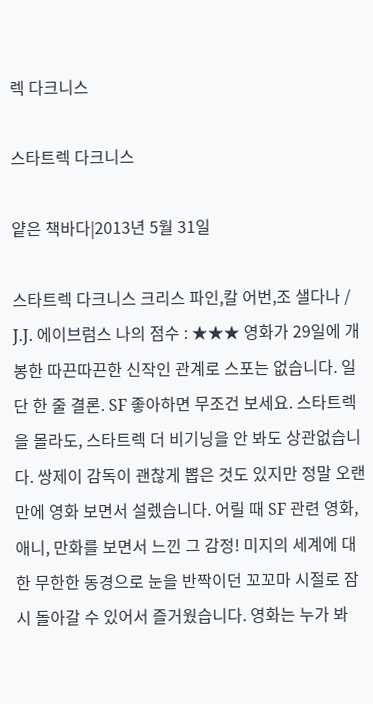렉 다크니스

스타트렉 다크니스

얕은 책바다|2013년 5월 31일

스타트렉 다크니스 크리스 파인,칼 어번,조 샐다나 / J.J. 에이브럼스 나의 점수 : ★★★ 영화가 29일에 개봉한 따끈따끈한 신작인 관계로 스포는 없습니다. 일단 한 줄 결론. SF 좋아하면 무조건 보세요. 스타트렉을 몰라도, 스타트렉 더 비기닝을 안 봐도 상관없습니다. 쌍제이 감독이 괜찮게 뽑은 것도 있지만 정말 오랜만에 영화 보면서 설렜습니다. 어릴 때 SF 관련 영화, 애니, 만화를 보면서 느낀 그 감정! 미지의 세계에 대한 무한한 동경으로 눈을 반짝이던 꼬꼬마 시절로 잠시 돌아갈 수 있어서 즐거웠습니다. 영화는 누가 봐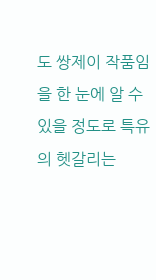도 쌍제이 작품임을 한 눈에 알 수 있을 정도로 특유의 헷갈리는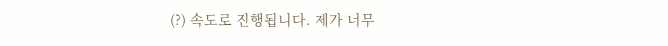(?) 속도로 진행됩니다. 제가 너무